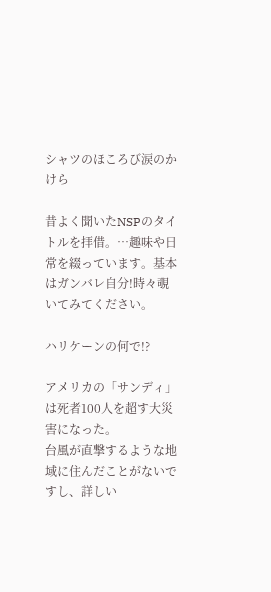シャツのほころび涙のかけら

昔よく聞いたNSPのタイトルを拝借。…趣味や日常を綴っています。基本はガンバレ自分!時々覗いてみてください。

ハリケーンの何で!?

アメリカの「サンディ」は死者100人を超す大災害になった。
台風が直撃するような地域に住んだことがないですし、詳しい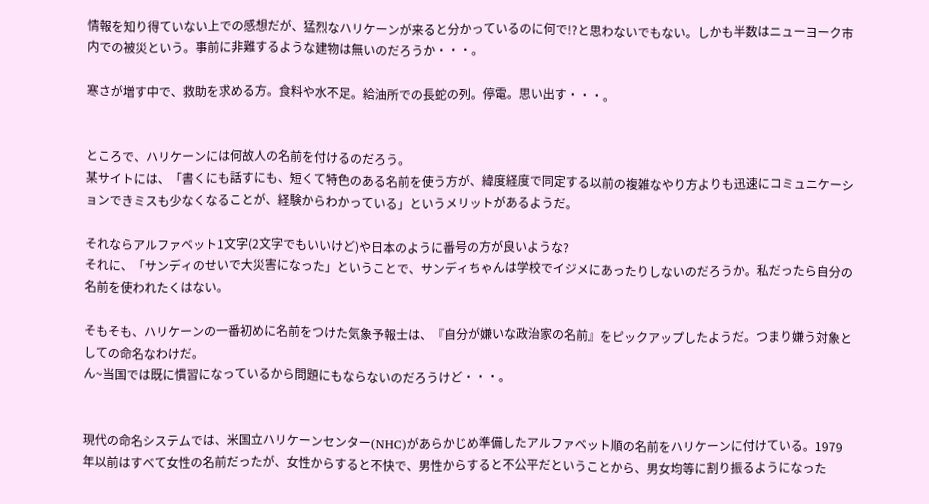情報を知り得ていない上での感想だが、猛烈なハリケーンが来ると分かっているのに何で!?と思わないでもない。しかも半数はニューヨーク市内での被災という。事前に非難するような建物は無いのだろうか・・・。

寒さが増す中で、救助を求める方。食料や水不足。給油所での長蛇の列。停電。思い出す・・・。


ところで、ハリケーンには何故人の名前を付けるのだろう。
某サイトには、「書くにも話すにも、短くて特色のある名前を使う方が、緯度経度で同定する以前の複雑なやり方よりも迅速にコミュニケーションできミスも少なくなることが、経験からわかっている」というメリットがあるようだ。

それならアルファベット1文字(2文字でもいいけど)や日本のように番号の方が良いような?
それに、「サンディのせいで大災害になった」ということで、サンディちゃんは学校でイジメにあったりしないのだろうか。私だったら自分の名前を使われたくはない。

そもそも、ハリケーンの一番初めに名前をつけた気象予報士は、『自分が嫌いな政治家の名前』をピックアップしたようだ。つまり嫌う対象としての命名なわけだ。
ん~当国では既に慣習になっているから問題にもならないのだろうけど・・・。


現代の命名システムでは、米国立ハリケーンセンター(NHC)があらかじめ準備したアルファベット順の名前をハリケーンに付けている。1979年以前はすべて女性の名前だったが、女性からすると不快で、男性からすると不公平だということから、男女均等に割り振るようになった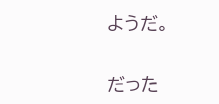ようだ。

だった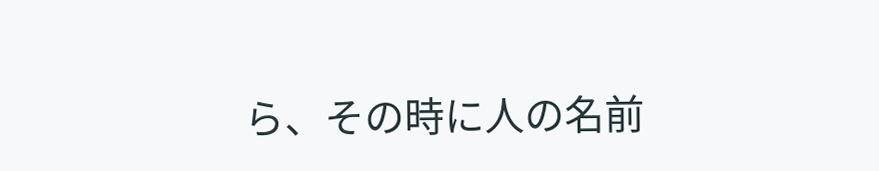ら、その時に人の名前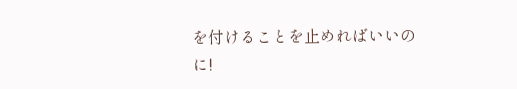を付けることを止めればいいのに!